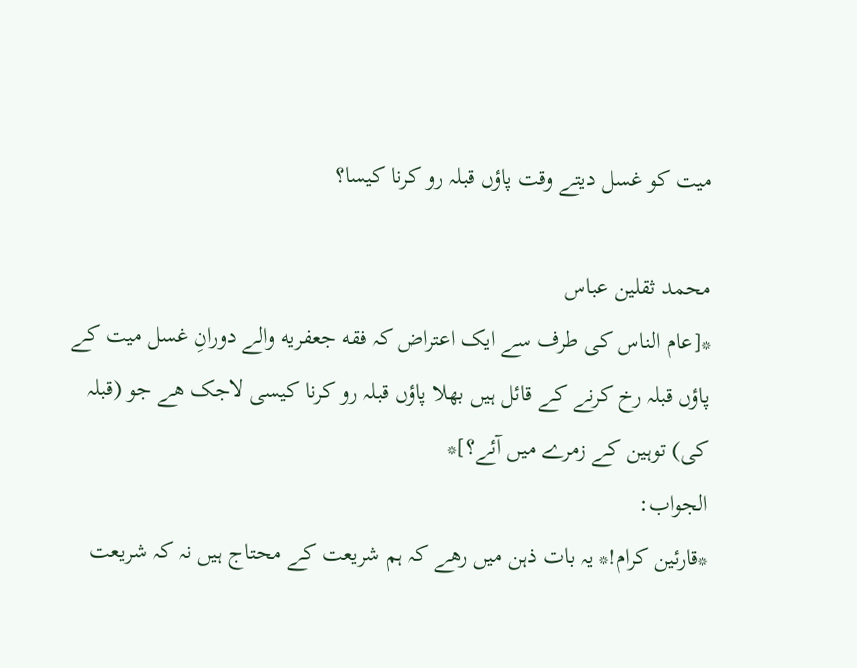میت کو غسل دیتے وقت پاؤں قبلہ رو کرنا کیسا؟

محمد ثقلین عباس
*[عام الناس کی طرف سے ایک اعتراض کہ فقه جعفریه والے دورانِ غسل میت کے پاؤں قبلہ رخ کرنے کے قائل ہیں بھلا پاؤں قبلہ رو کرنا کیسی لاجک ھے جو (قبلہ کی) توہین کے زمرے میں آئے؟]*
الجواب:
*قارئین کرام!* یہ بات ذہن میں رھے کہ ہم شریعت کے محتاج ہیں نہ کہ شریعت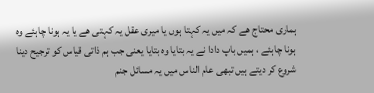ہماری محتاج ھے کہ میں یہ کہتا ہوں یا میری عقل یہ کہتی ھے یا یہ ہونا چاہئے وہ ہونا چاہئے ، ہمیں باپ دادا نے یہ بتایا وہ بتایا یعنی جب ہم ذاتی قیاس کو ترجیح دینا شروع کر دیتے ہیں تبھی عام الناس میں یہ مسائل جنم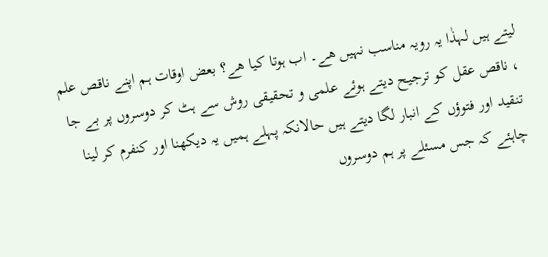لیتے ہیں لہذٰا یہ رویہ مناسب نہیں ھے۔ اب ہوتا کیا ھے؟ بعض اوقات ہم اپنے ناقص علم ، ناقص عقل کو ترجیح دیتے ہوئے علمی و تحقیقی روش سے ہٹ کر دوسروں پر بے جا تنقید اور فتوؤں کے انبار لگا دیتے ہیں حالانکہ پہلے ہمیں یہ دیکھنا اور کنفرم کر لینا چاہئے کہ جس مسئلے پر ہم دوسروں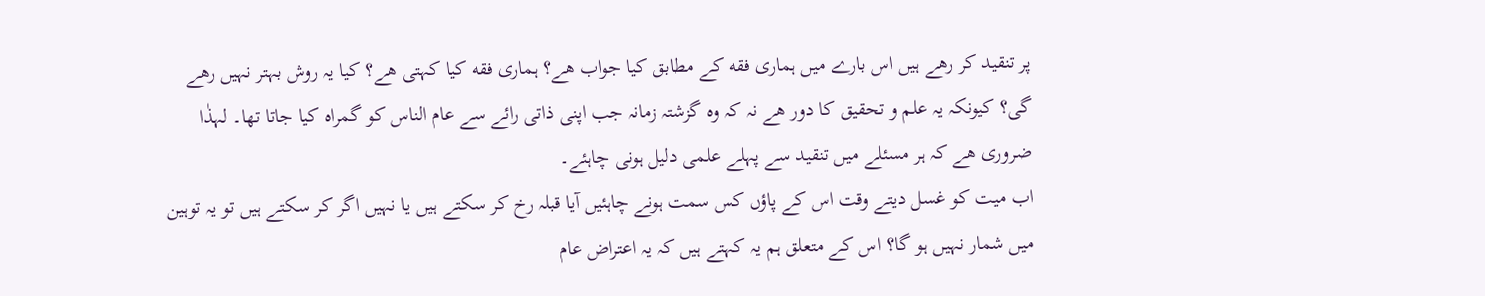پر تنقید کر رھے ہیں اس بارے میں ہماری فقه کے مطابق کیا جواب ھے؟ ہماری فقه کیا کہتی ھے؟ کیا یہ روش بہتر نہیں رھے گی؟ کیونکہ یہ علم و تحقیق کا دور ھے نہ کہ وہ گزشتہ زمانہ جب اپنی ذاتی رائے سے عام الناس کو گمراہ کیا جاتا تھا۔ لہذٰا ضروری ھے کہ ہر مسئلے میں تنقید سے پہلے علمی دلیل ہونی چاہئے۔
اب میت کو غسل دیتے وقت اس کے پاؤں کس سمت ہونے چاہئیں آیا قبلہ رخ کر سکتے ہیں یا نہیں اگر کر سکتے ہیں تو یہ توہین میں شمار نہیں ہو گا؟ اس کے متعلق ہم یہ کہتے ہیں کہ یہ اعتراض عام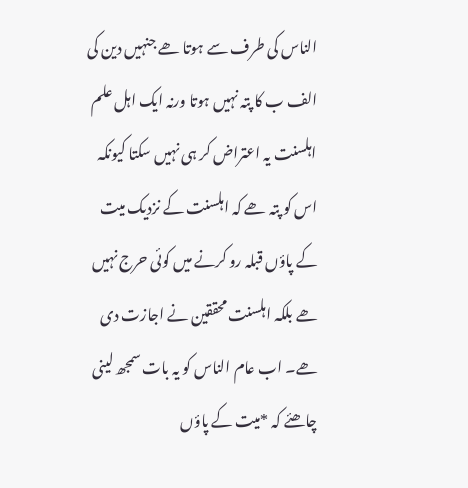الناس کی طرف سے ہوتا ھے جنہیں دین کی الف ب کا پتہ نہیں ہوتا ورنہ ایک اہل علم اہلسنت یہ اعتراض کر ہی نہیں سکتا کیونکہ اس کو پتہ ھے کہ اہلسنت کے نزدیک میت کے پاؤں قبلہ رو کرنے میں کوئی حرج نہیں ھے بلکہ اہلسنت محققین نے اجازت دی ھے۔ اب عام الناس کو یہ بات سمجھ لینی چاھئے کہ *میت کے پاؤں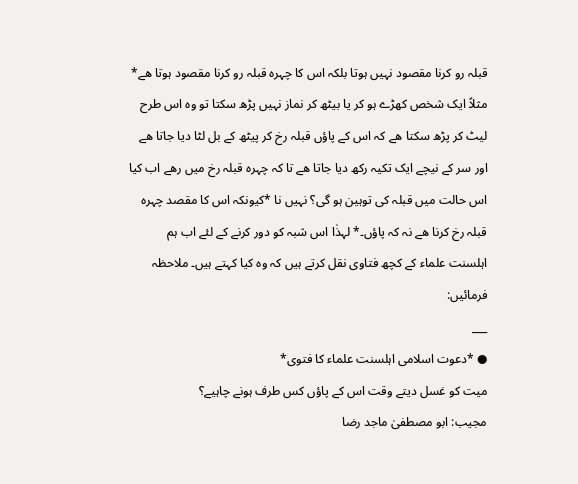قبلہ رو کرنا مقصود نہیں ہوتا بلکہ اس کا چہرہ قبلہ رو کرنا مقصود ہوتا ھے* مثلاً ایک شخص کھڑے ہو کر یا بیٹھ کر نماز نہیں پڑھ سکتا تو وہ اس طرح لیٹ کر پڑھ سکتا ھے کہ اس کے پاؤں قبلہ رخ کر پیٹھ کے بل لٹا دیا جاتا ھے اور سر کے نیچے ایک تکیہ رکھ دیا جاتا ھے تا کہ چہرہ قبلہ رخ میں رھے اب کیا اس حالت میں قبلہ کی توہین ہو گی؟ نہیں نا *کیونکہ اس کا مقصد چہرہ قبلہ رخ کرنا ھے نہ کہ پاؤں۔* لہذٰا اس شبہ کو دور کرنے کے لئے اب ہم اہلسنت علماء کے کچھ فتاوی نقل کرتے ہیں کہ وہ کیا کہتے ہیں۔ ملاحظہ فرمائیں:
___
● *دعوت اسلامی اہلسنت علماء کا فتوی*
میت کو غسل دیتے وقت اس کے پاؤں کس طرف ہونے چاہیے؟
مجیب: ابو مصطفیٰ ماجد رضا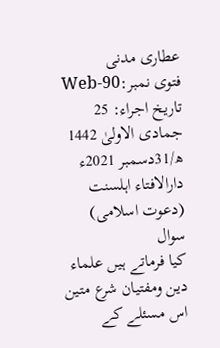عطاری مدنی
فتوی نمبر:Web-90
تاریخ اجراء: 25 جمادی الاولیٰ 1442 ھ/31دسمبر 2021ء
دارالافتاء اہلسنت
(دعوت اسلامی)
سوال
کیا فرماتے ہیں علماء دین ومفتیان شرع متین اس مسئلے کے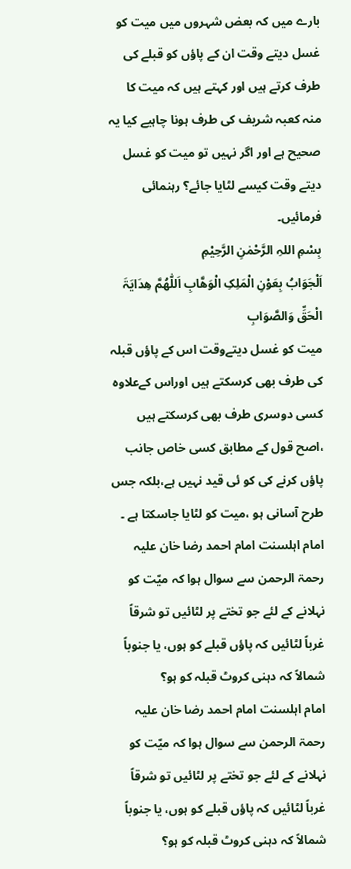بارے میں کہ بعض شہروں میں میت کو غسل دیتے وقت ان کے پاؤں کو قبلے کی طرف کرتے ہیں اور کہتے ہیں کہ میت کا منہ کعبہ شریف کی طرف ہونا چاہیے کیا یہ صحیح ہے اور اگر نہیں تو میت کو غسل دیتے وقت کیسے لٹایا جائے؟ رہنمائی فرمائیں۔
بِسْمِ اللہِ الرَّحْمٰنِ الرَّحِیْمِ
اَلْجَوَابُ بِعَوْنِ الْمَلِکِ الْوَھَّابِ اَللّٰھُمَّ ھِدَایَۃَ الْحَقِّ وَالصَّوَابِ
میت کو غسل دیتےوقت اس کے پاؤں قبلہ کی طرف بھی کرسکتے ہیں اوراس کےعلاوہ کسی دوسری طرف بھی کرسکتے ہیں ،اصح قول کے مطابق کسی خاص جانب پاؤں کرنے کی کو ئی قید نہیں ہے،بلکہ جس طرح آسانی ہو ،میت کو لٹایا جاسکتا ہے ۔
امام اہلسنت امام احمد رضا خان علیہ رحمۃ الرحمن سے سوال ہوا کہ میّت کو نہلانے کے لئے جو تختے پر لٹائیں تو شرقاً غرباً لٹائیں کہ پاؤں قبلے کو ہوں، یا جنوباً شمالاً کہ دہنی کروٹ قبلہ کو ہو؟
امام اہلسنت امام احمد رضا خان علیہ رحمۃ الرحمن سے سوال ہوا کہ میّت کو نہلانے کے لئے جو تختے پر لٹائیں تو شرقاً غرباً لٹائیں کہ پاؤں قبلے کو ہوں، یا جنوباً شمالاً کہ دہنی کروٹ قبلہ کو ہو؟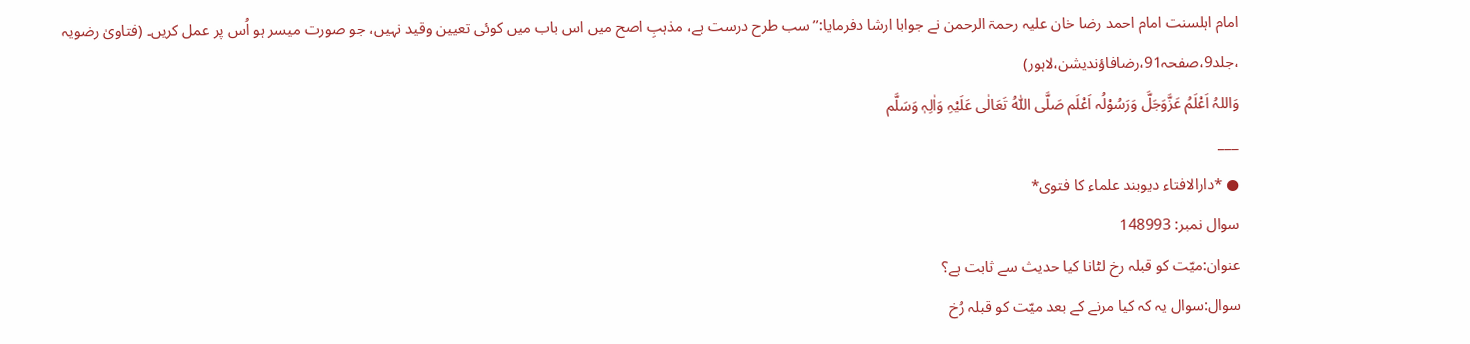امام اہلسنت امام احمد رضا خان علیہ رحمۃ الرحمن نے جوابا ارشا دفرمایا:’’سب طرح درست ہے، مذہبِ اصح میں اس باب میں کوئی تعیین وقید نہیں، جو صورت میسر ہو اُس پر عمل کریں۔ (فتاویٰ رضویہ ،جلد9،صفحہ91،رضافاؤندیشن،لاہور)
وَاللہُ اَعْلَمُ عَزَّوَجَلَّ وَرَسُوْلُہ اَعْلَم صَلَّی اللّٰہُ تَعَالٰی عَلَیْہِ وَاٰلِہٖ وَسَلَّم
___
● *دارالافتاء دیوبند علماء کا فتوی*
سوال نمبر: 148993
عنوان:میّت کو قبلہ رخ لٹانا کیا حدیث سے ثابت ہے؟
سوال:سوال یہ کہ کیا مرنے کے بعد میّت کو قبلہ رُخ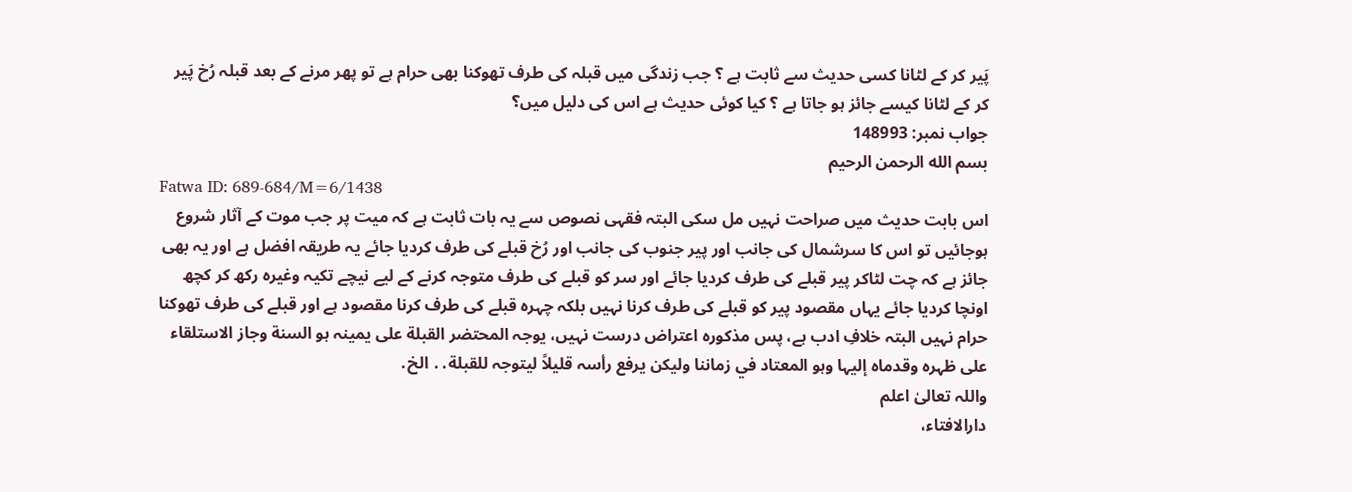پَیر کر کے لٹانا کسی حدیث سے ثابت ہے ؟ جب زندگی میں قبلہ کی طرف تھوکنا بھی حرام ہے تو پھر مرنے کے بعد قبلہ رُخ پَیر کر کے لٹانا کیسے جائز ہو جاتا ہے ؟ کیا کوئی حدیث ہے اس کی دلیل میں؟
جواب نمبر: 148993
بسم الله الرحمن الرحيم
Fatwa ID: 689-684/M=6/1438
اس بابت حدیث میں صراحت نہیں مل سکی البتہ فقہی نصوص سے یہ بات ثابت ہے کہ میت پر جب موت کے آثار شروع ہوجائیں تو اس کا سرشمال کی جانب اور پیر جنوب کی جانب اور رُخ قبلے کی طرف کردیا جائے یہ طریقہ افضل ہے اور یہ بھی جائز ہے کہ چت لٹاکر پیر قبلے کی طرف کردیا جائے اور سر کو قبلے کی طرف متوجہ کرنے کے لیے نیچے تکیہ وغیرہ رکھ کر کچھ اونچا کردیا جائے یہاں مقصود پیر کو قبلے کی طرف کرنا نہیں بلکہ چہرہ قبلے کی طرف کرنا مقصود ہے اور قبلے کی طرف تھوکنا حرام نہیں البتہ خلافِ ادب ہے، پس مذکورہ اعتراض درست نہیں، یوجہ المحتضر القبلة علی یمینہ ہو السنة وجاز الاستلقاء علی ظہرہ وقدماہ إلیہا وہو المعتاد في زماننا ولیکن یرفع رأسہ قلیلاً لیتوجہ للقبلة․․ الخ․
واللہ تعالیٰ اعلم
دارالافتاء،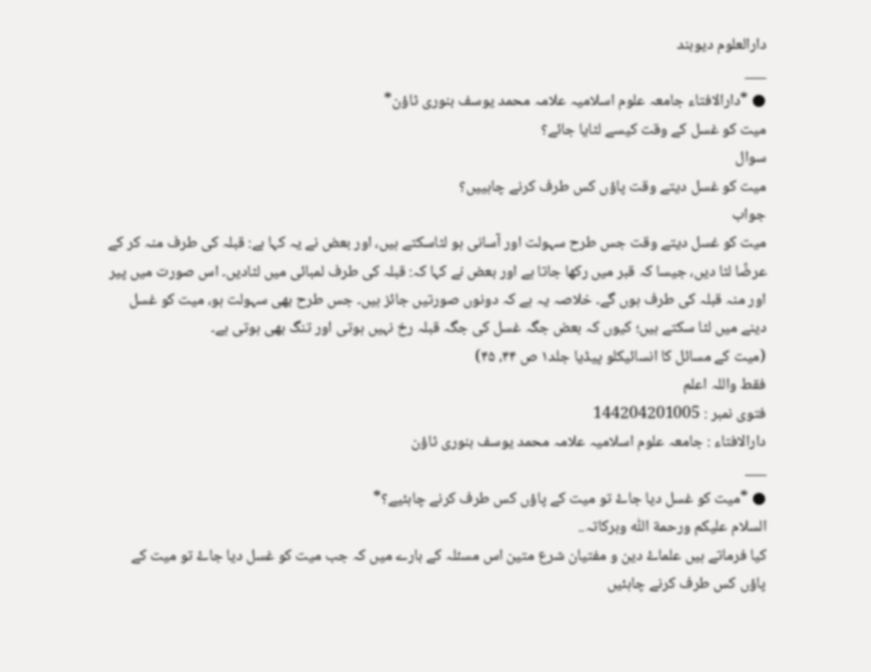دارالعلوم دیوبند
___
● *دارالافتاء جامعہ علوم اسلامیہ علامہ محمد یوسف بنوری ٹاؤن*
میت کو غسل کے وقت کیسے لٹایا جائے؟
سوال
میت کو غسل دیتے وقت پاؤں کس طرف کرنے چاہییں؟
جواب
میت کو غسل دیتے وقت جس طرح سہولت اور آسانی ہو لٹاسکتے ہیں، اور بعض نے یہ کہا ہے: قبلہ کی طرف منہ کر کے عرضًا لٹا دیں، جیسا کہ قبر میں رکھا جاتا ہے اور بعض نے کہا کہ: قبلہ کی طرف لمبائی میں لٹادیں۔ اس صورت میں پیر اور منہ قبلہ کی طرف ہوں گے۔ خلاصہ یہ ہے کہ دونوں صورتیں جائز ہیں۔ جس طرح بھی سہولت ہو، میت کو غسل دینے میں لٹا سکتے ہیں؛ کیوں کہ بعض جگہ غسل کی جگہ قبلہ رخ نہیں ہوتی اور تنگ بھی ہوتی ہے۔
(میت کے مسائل کا انسائیکلو پیڈیا جلد۱ ص ۴۴، ۴۵)
فقط واللہ اعلم
فتوی نمبر : 144204201005
دارالافتاء : جامعہ علوم اسلامیہ علامہ محمد یوسف بنوری ٹاؤن
___
● *میت کو غسل دیا جاۓ تو میت کے پاؤں کس طرف کرنے چاہئیے؟*
السلام علیکم ورحمة اللّٰہ وبرکاتہ..
کیا فرماتے ہیں علماۓ دين و مفتیان شرع متین اس مسئلہ کے بارے میں کہ جب میت کو غسل دیا جاۓ تو میت کے پاؤں کس طرف کرنے چاہئیں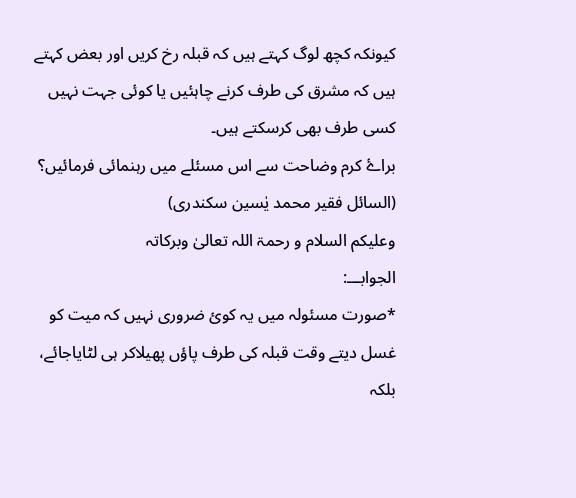کیونکہ کچھ لوگ کہتے ہیں کہ قبلہ رخ کریں اور بعض کہتے ہیں کہ مشرق کی طرف کرنے چاہئیں يا کوئی جہت نہیں کسی طرف بھی کرسکتے ہیں۔
براۓ کرم وضاحت سے اس مسئلے میں رہنمائی فرمائیں؟
(السائل فقیر محمد یٰسین سکندری)
وعلیکم السلام و رحمۃ اللہ تعالیٰ وبرکاتہ
الجوابـــ:
*صورت مسئولہ میں یہ کوئ ضروری نہیں کہ میت کو غسل دیتے وقت قبلہ کی طرف پاؤں پھیلاکر ہی لٹایاجائے، بلکہ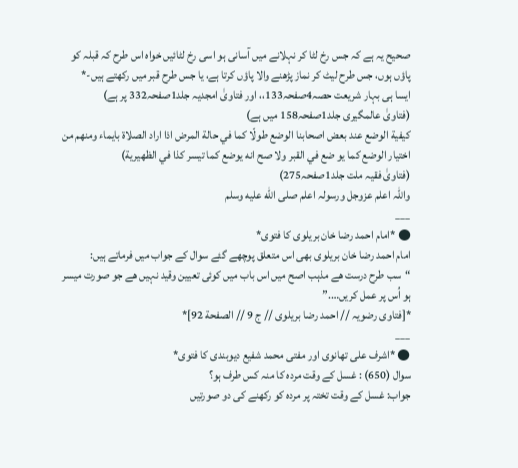صحیح یہ ہے کہ جس رخ لٹا کر نہلانے میں آسانی ہو اسی رخ لٹائیں خواہ اس طرح کہ قبلہ کو پاؤں ہوں، جس طرح لیٹ کر نماز پڑھنے والا پاؤں کرتا ہے، یا جس طرح قبر میں رکھتے ہیں-*
ایسا ہی بہار شریعت حصہ4صفحہ133،، اور فتاویٰ امجدیہ جلد1صفحہ332 پر ہے)
(فتاویٰ عالمگیری جلد1صفحہ158 میں ہے)
کيفية الوضع عند بعض اصحابنا الوضع طولّا کما في حالة المرض اذا اراد الصلاة بايماء ومنهم من اختيار الوضع كما يو ضع في القبر ولا صح انه يوضع كما تيسر كذا في الظهيرية)
(فتاویٰ فقیہ ملت جلد1صفحہ275)
واللہ اعلم عزوجل ورسولہ اعلم صلى الله عليه وسلم
___
● *امام احمد رضا خان بریلوی کا فتوی*
امام احمد رضا خان بریلوی بھی اس متعلق پوچھے گئے سوال کے جواب میں فرماتے ہیں:
“سب طرح درست ھے مذہب اصح میں اس باب میں کوئی تعیین وقید نہیں ھے جو صورت میسر ہو اُس پر عمل کریں….”
*[فتاوی رضویہ // احمد رضا بریلوی // ج 9 // الصفحة 92]*
___
● *اشرف علی تھانوی اور مفتی محمد شفیع دیوبندی کا فتوی*
سوال (650) : غسل کے وقت مردہ کا منہ کس طرف ہو؟
جواب: غسل کے وقت تختہ پر مردہ کو رکھنے کی دو صورتیں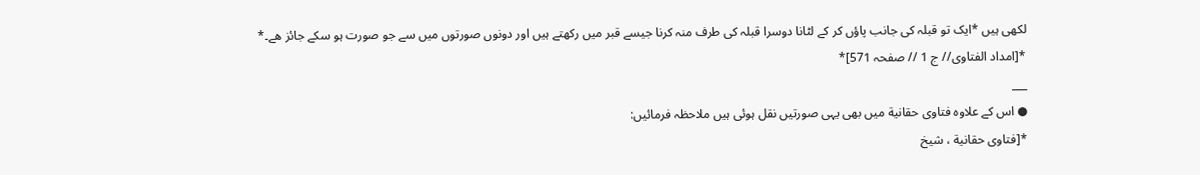لکھی ہیں *ایک تو قبلہ کی جانب پاؤں کر کے لٹانا دوسرا قبلہ کی طرف منہ کرنا جیسے قبر میں رکھتے ہیں اور دونوں صورتوں میں سے جو صورت ہو سکے جائز ھے۔*
*[امداد الفتاوی// ج 1 // صفحہ 571]*
___
● اس کے علاوہ فتاوی حقانیة میں بھی یہی صورتیں نقل ہوئی ہیں ملاحظہ فرمائیں:
*[فتاوی حقانیة ، شیخ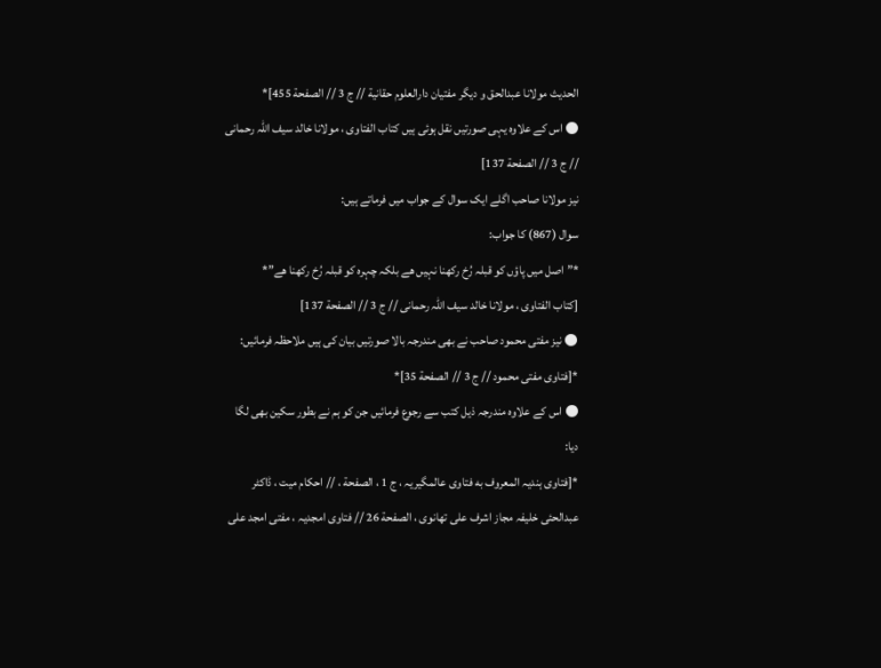الحدیث مولانا عبدالحق و دیگر مفتیان دارالعلوم حقانیة // ج 3 // الصفحة 455]*
● اس کے علاوہ یہی صورتیں نقل ہوئی ہیں کتاب الفتاوی ، مولانا خالد سیف اللہ رحمانی // ج 3 // الصفحة 137]
نیز مولانا صاحب اگلے ایک سوال کے جواب میں فرماتے ہیں:
سوال (867) کا جواب:
*”اصل میں پاؤں کو قبلہ رُخ رکھنا نہیں ھے بلکہ چہرہ کو قبلہ رُخ رکھنا ھے”*
[کتاب الفتاوی ، مولانا خالد سیف اللہ رحمانی // ج 3 // الصفحة 137]
● نیز مفتی محمود صاحب نے بھی مندرجہ بالا صورتیں بیان کی ہیں ملاحظہ فرمائیں:
*[فتاوی مفتی محمود // ج 3 // الصفحة 35]*
● اس کے علاوہ مندرجہ ذیل کتب سے رجوع فرمائیں جن کو ہم نے بطور سکین بھی لگا دیا:
*[فتاوی ہندیہ المعروف به فتاوی عالمگیریہ ، ج 1 ، الصفحة ، // احکام میت ، ڈاکٹر عبدالحئی خلیفہ مجاز اشرف علی تھانوی ، الصفحة 26 // فتاوی امجدیہ ، مفتی امجد علی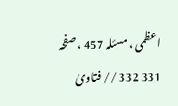اعظمی ، مسئلہ 457 ، صفحہ 331 332 // فتاویٰ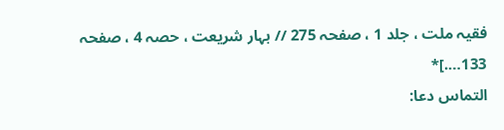فقیہ ملت ، جلد 1 ، صفحہ 275 // بہار شریعت ، حصہ 4 ، صفحہ 133….]*
التماس دعا: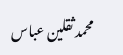محمد ثقلین عباس